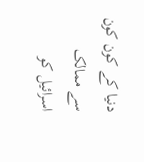دنیا کے کون کون سے ممالک اسرائیل کو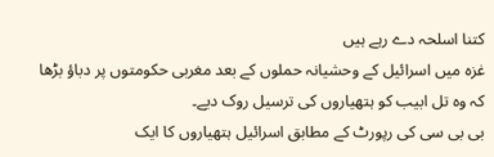کتنا اسلحہ دے رہے ہیں
غزہ میں اسرائیل کے وحشیانہ حملوں کے بعد مغربی حکومتوں پر دباؤ بڑھا کہ وہ تل ابیب کو ہتھیاروں کی ترسیل روک دیے۔
بی بی سی کی رپورٹ کے مطابق اسرائیل ہتھیاروں کا ایک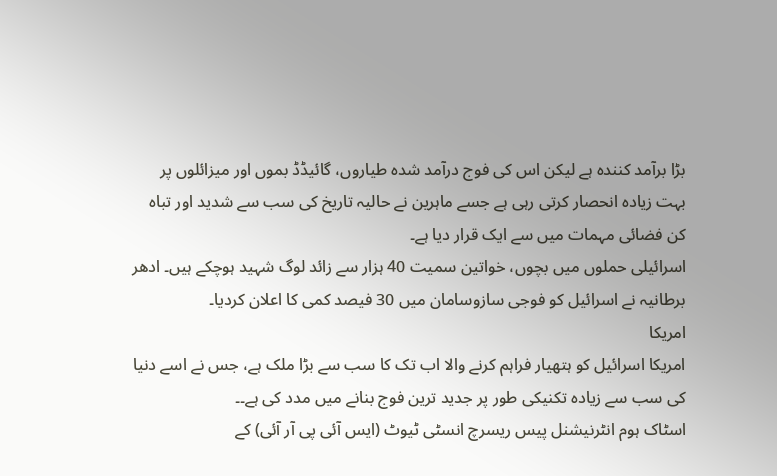بڑا برآمد کنندہ ہے لیکن اس کی فوج درآمد شدہ طیاروں، گائیڈڈ بموں اور میزائلوں پر بہت زیادہ انحصار کرتی رہی ہے جسے ماہرین نے حالیہ تاریخ کی سب سے شدید اور تباہ کن فضائی مہمات میں سے ایک قرار دیا ہے۔
اسرائیلی حملوں میں بچوں، خواتین سمیت 40 ہزار سے زائد لوگ شہید ہوچکے ہیں۔ ادھر برطانیہ نے اسرائیل کو فوجی سازوسامان میں 30 فیصد کمی کا اعلان کردیا۔
امریکا
امریکا اسرائیل کو ہتھیار فراہم کرنے والا اب تک کا سب سے بڑا ملک ہے، جس نے اسے دنیا کی سب سے زیادہ تکنیکی طور پر جدید ترین فوج بنانے میں مدد کی ہے۔۔
اسٹاک ہوم انٹرنیشنل پیس ریسرچ انسٹی ٹیوٹ (ایس آئی پی آر آئی) کے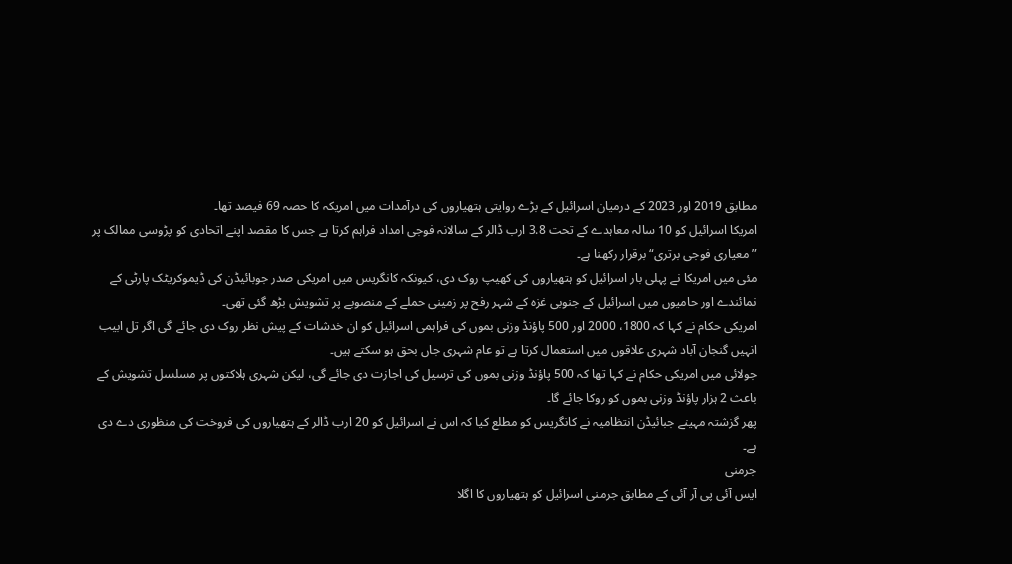مطابق 2019 اور 2023 کے درمیان اسرائیل کے بڑے روایتی ہتھیاروں کی درآمدات میں امریکہ کا حصہ 69 فیصد تھا۔
امریکا اسرائیل کو 10 سالہ معاہدے کے تحت 3.8 ارب ڈالر کے سالانہ فوجی امداد فراہم کرتا ہے جس کا مقصد اپنے اتحادی کو پڑوسی ممالک پر ”معیاری فوجی برتری“ برقرار رکھنا ہے۔
مئی میں امریکا نے پہلی بار اسرائیل کو ہتھیاروں کی کھیپ روک دی، کیونکہ کانگریس میں امریکی صدر جوبائیڈن کی ڈیموکریٹک پارٹی کے نمائندے اور حامیوں میں اسرائیل کے جنوبی غزہ کے شہر رفح پر زمینی حملے کے منصوبے پر تشویش بڑھ گئی تھی۔
امریکی حکام نے کہا کہ 1800، 2000 اور 500 پاؤنڈ وزنی بموں کی فراہمی اسرائیل کو ان خدشات کے پیش نظر روک دی جائے گی اگر تل ابیب انہیں گنجان آباد شہری علاقوں میں استعمال کرتا ہے تو عام شہری جاں بحق ہو سکتے ہیں۔
جولائی میں امریکی حکام نے کہا تھا کہ 500 پاؤنڈ وزنی بموں کی ترسیل کی اجازت دی جائے گی، لیکن شہری ہلاکتوں پر مسلسل تشویش کے باعث 2 ہزار پاؤنڈ وزنی بموں کو روکا جائے گا۔
پھر گزشتہ مہینے جبائیڈن انتظامیہ نے کانگریس کو مطلع کیا کہ اس نے اسرائیل کو 20 ارب ڈالر کے ہتھیاروں کی فروخت کی منظوری دے دی ہے۔
جرمنی
ایس آئی پی آر آئی کے مطابق جرمنی اسرائیل کو ہتھیاروں کا اگلا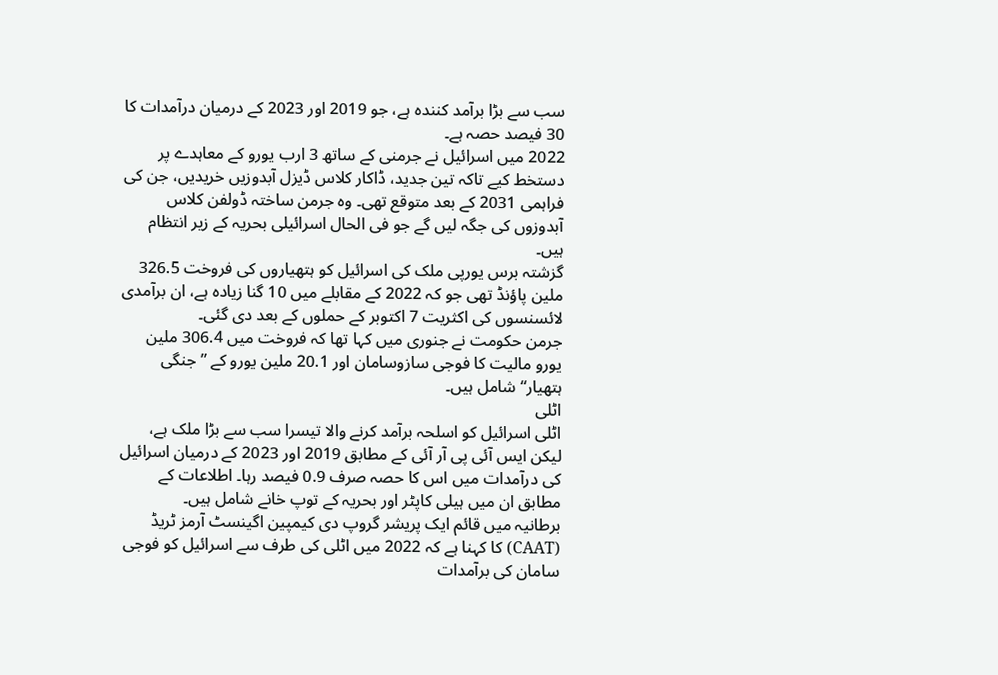سب سے بڑا برآمد کنندہ ہے، جو 2019 اور 2023 کے درمیان درآمدات کا 30 فیصد حصہ ہے۔
2022 میں اسرائیل نے جرمنی کے ساتھ 3 ارب یورو کے معاہدے پر دستخط کیے تاکہ تین جدید، ڈاکار کلاس ڈیزل آبدوزیں خریدیں، جن کی فراہمی 2031 کے بعد متوقع تھی۔ وہ جرمن ساختہ ڈولفن کلاس آبدوزوں کی جگہ لیں گے جو فی الحال اسرائیلی بحریہ کے زیر انتظام ہیں۔
گزشتہ برس یورپی ملک کی اسرائیل کو ہتھیاروں کی فروخت 326.5 ملین پاؤنڈ تھی جو کہ 2022 کے مقابلے میں 10 گنا زیادہ ہے، ان برآمدی لائسنسوں کی اکثریت 7 اکتوبر کے حملوں کے بعد دی گئی۔
جرمن حکومت نے جنوری میں کہا تھا کہ فروخت میں 306.4 ملین یورو مالیت کا فوجی سازوسامان اور 20.1 ملین یورو کے ”جنگی ہتھیار“ شامل ہیں۔
اٹلی
اٹلی اسرائیل کو اسلحہ برآمد کرنے والا تیسرا سب سے بڑا ملک ہے، لیکن ایس آئی پی آر آئی کے مطابق 2019 اور 2023 کے درمیان اسرائیل کی درآمدات میں اس کا حصہ صرف 0.9 فیصد رہا۔ اطلاعات کے مطابق ان میں ہیلی کاپٹر اور بحریہ کے توپ خانے شامل ہیں۔
برطانیہ میں قائم ایک پریشر گروپ دی کیمپین اگینسٹ آرمز ٹریڈ (CAAT) کا کہنا ہے کہ 2022 میں اٹلی کی طرف سے اسرائیل کو فوجی سامان کی برآمدات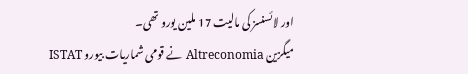اور لائسنسز کی مالیت 17 ملین یورو تھی۔
میگزین Altreconomia نے قومی شماریات بیورو ISTAT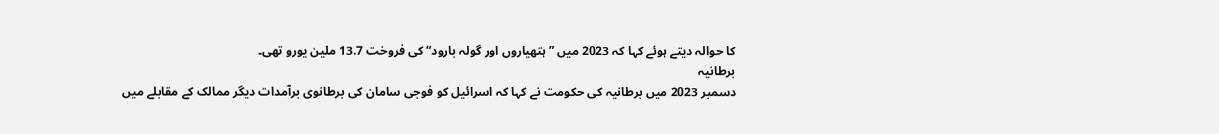کا حوالہ دیتے ہوئے کہا کہ 2023 میں ”ہتھیاروں اور گولہ بارود“ کی فروخت 13.7 ملین یورو تھی۔
برطانیہ
دسمبر 2023 میں برطانیہ کی حکومت نے کہا کہ اسرائیل کو فوجی سامان کی برطانوی برآمدات دیگر ممالک کے مقابلے میں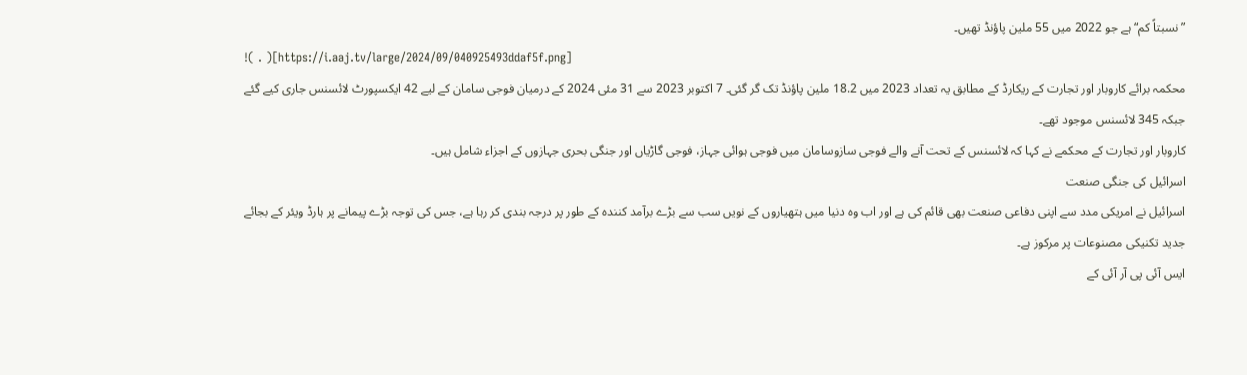”نسبتاً کم“ ہے جو 2022 میں 55 ملین پاؤنڈ تھیں۔
!( . )[https://i.aaj.tv/large/2024/09/040925493ddaf5f.png]
محکمہ برائے کاروبار اور تجارت کے ریکارڈ کے مطابق یہ تعداد 2023 میں 18.2 ملین پاؤنڈ تک گر گئی۔ 7 اکتوبر 2023 سے 31 مئی 2024 کے درمیان فوجی سامان کے لیے 42 ایکسپورٹ لائسنس جاری کیے گئے جبکہ 345 لائسنس موجود تھے۔
کاروبار اور تجارت کے محکمے نے کہا کہ لائسنس کے تحت آنے والے فوجی سازوسامان میں فوجی ہوائی جہاز، فوجی گاڑیاں اور جنگی بحری جہازوں کے اجزاء شامل ہیں۔
اسرائیل کی جنگی صنعت
اسرائیل نے امریکی مدد سے اپنی دفاعی صنعت بھی قائم کی ہے اور اب وہ دنیا میں ہتھیاروں کے نویں سب سے بڑے برآمد کنندہ کے طور پر درجہ بندی کر رہا ہے، جس کی توجہ بڑے پیمانے پر ہارڈ ویئر کے بجائے جدید تکنیکی مصنوعات پر مرکوز ہے۔
ایس آئی پی آر آئی کے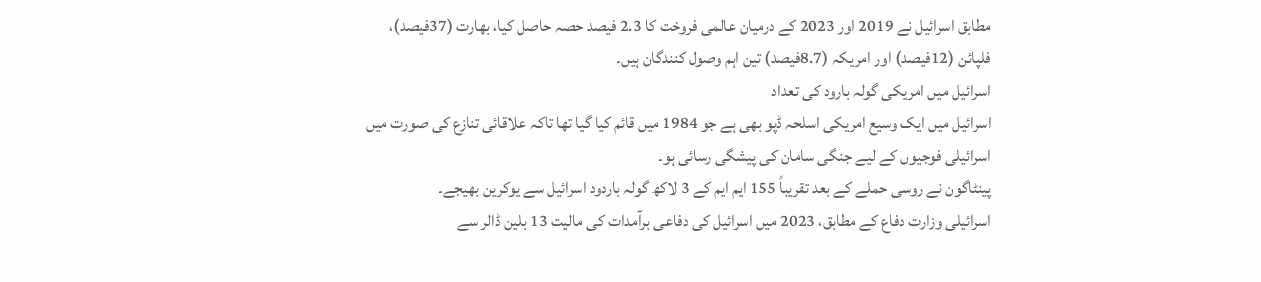مطابق اسرائیل نے 2019 اور 2023 کے درمیان عالمی فروخت کا 2.3 فیصد حصہ حاصل کیا، بھارت (37فیصد)، فلپائن (12فیصد) اور امریکہ (8.7فیصد) تین اہم وصول کنندگان ہیں۔
اسرائیل میں امریکی گولہ بارود کی تعداد
اسرائیل میں ایک وسیع امریکی اسلحہ ڈپو بھی ہے جو 1984 میں قائم کیا گیا تھا تاکہ علاقائی تنازع کی صورت میں اسرائیلی فوجیوں کے لیے جنگی سامان کی پیشگی رسائی ہو۔
پینٹاگون نے روسی حملے کے بعد تقریباً 155 ایم ایم کے 3 لاکھ گولہ باردود اسرائیل سے یوکرین بھیجے۔
اسرائیلی وزارت دفاع کے مطابق، 2023 میں اسرائیل کی دفاعی برآمدات کی مالیت 13 بلین ڈالر سے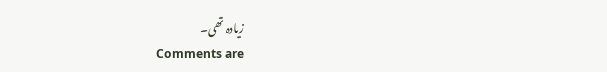زیادہ تھی۔
Comments are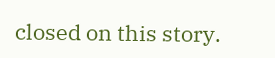closed on this story.